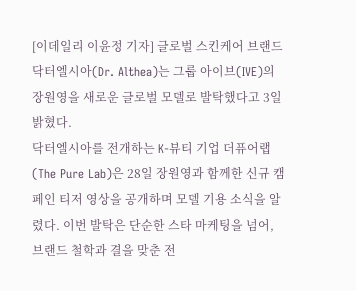[이데일리 이윤정 기자] 글로벌 스킨케어 브랜드 닥터엘시아(Dr. Althea)는 그룹 아이브(IVE)의 장원영을 새로운 글로벌 모델로 발탁했다고 3일 밝혔다.
닥터엘시아를 전개하는 K-뷰티 기업 더퓨어랩(The Pure Lab)은 28일 장원영과 함께한 신규 캠페인 티저 영상을 공개하며 모델 기용 소식을 알렸다. 이번 발탁은 단순한 스타 마케팅을 넘어, 브랜드 철학과 결을 맞춘 전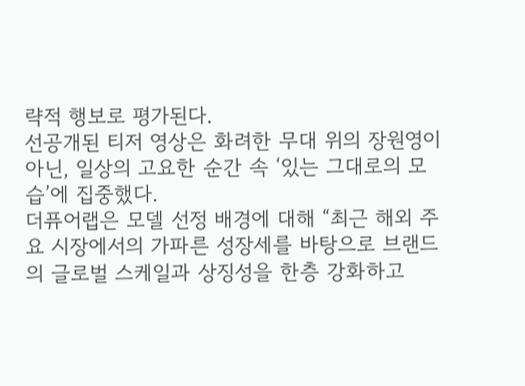략적 행보로 평가된다.
선공개된 티저 영상은 화려한 무대 위의 장원영이 아닌, 일상의 고요한 순간 속 ‘있는 그대로의 모습’에 집중했다.
더퓨어랩은 모델 선정 배경에 대해 “최근 해외 주요 시장에서의 가파른 성장세를 바탕으로 브랜드의 글로벌 스케일과 상징성을 한층 강화하고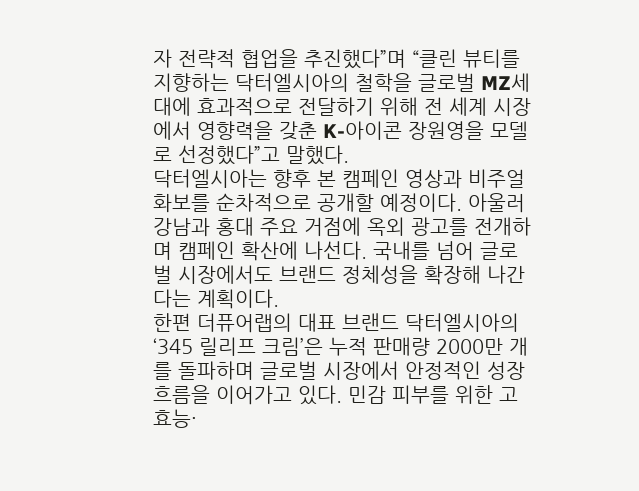자 전략적 협업을 추진했다”며 “클린 뷰티를 지향하는 닥터엘시아의 철학을 글로벌 MZ세대에 효과적으로 전달하기 위해 전 세계 시장에서 영향력을 갖춘 K-아이콘 장원영을 모델로 선정했다”고 말했다.
닥터엘시아는 향후 본 캠페인 영상과 비주얼 화보를 순차적으로 공개할 예정이다. 아울러 강남과 홍대 주요 거점에 옥외 광고를 전개하며 캠페인 확산에 나선다. 국내를 넘어 글로벌 시장에서도 브랜드 정체성을 확장해 나간다는 계획이다.
한편 더퓨어랩의 대표 브랜드 닥터엘시아의 ‘345 릴리프 크림’은 누적 판매량 2000만 개를 돌파하며 글로벌 시장에서 안정적인 성장 흐름을 이어가고 있다. 민감 피부를 위한 고효능·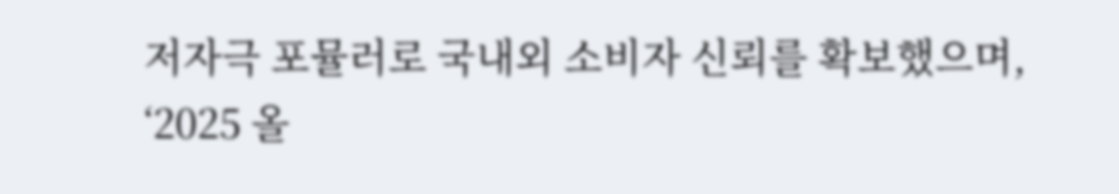저자극 포뮬러로 국내외 소비자 신뢰를 확보했으며, ‘2025 올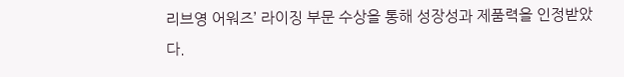리브영 어워즈’ 라이징 부문 수상을 통해 성장성과 제품력을 인정받았다.